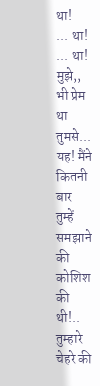था!
... था!
... था!
मुझे,, भी प्रेम था
तुमसे...
यह! मैंने कितनी बार
तुम्हें समझाने की
कोशिश की थी!..
तुम्हारे चेहरे की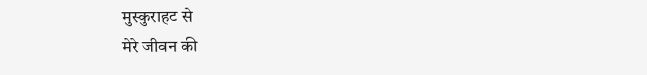मुस्कुराहट से
मेरे जीवन की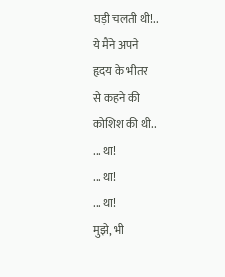घड़ी चलती थी!..
ये मैंने अपने
हृदय के भीतर
से कहने की
कोशिश की थी..
... था!
... था!
... था!
मुझे, भी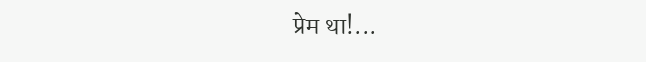प्रेम था!...